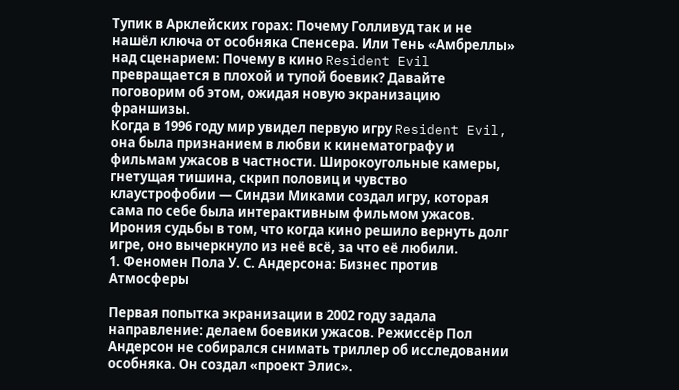Тупик в Арклейских горах: Почему Голливуд так и не нашёл ключа от особняка Спенсера. Или Тень «Амбреллы» над сценарием: Почему в кино Resident Evil превращается в плохой и тупой боевик? Давайте поговорим об этом, ожидая новую экранизацию франшизы.
Когда в 1996 году мир увидел первую игру Resident Evil, она была признанием в любви к кинематографу и фильмам ужасов в частности. Широкоугольные камеры, гнетущая тишина, скрип половиц и чувство клаустрофобии — Синдзи Миками создал игру, которая сама по себе была интерактивным фильмом ужасов. Ирония судьбы в том, что когда кино решило вернуть долг игре, оно вычеркнуло из неё всё, за что её любили.
1. Феномен Пола У. С. Андерсона: Бизнес против Атмосферы

Первая попытка экранизации в 2002 году задала направление: делаем боевики ужасов. Режиссёр Пол Андерсон не собирался снимать триллер об исследовании особняка. Он создал «проект Элис».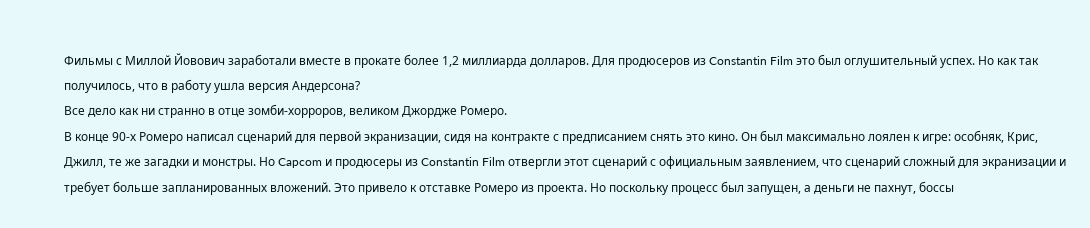Фильмы с Миллой Йовович заработали вместе в прокате более 1,2 миллиарда долларов. Для продюсеров из Constantin Film это был оглушительный успех. Но как так получилось, что в работу ушла версия Андерсона?
Все дело как ни странно в отце зомби-хорроров, великом Джордже Ромеро.
В конце 90-х Ромеро написал сценарий для первой экранизации, сидя на контракте с предписанием снять это кино. Он был максимально лоялен к игре: особняк, Крис, Джилл, те же загадки и монстры. Но Capcom и продюсеры из Constantin Film отвергли этот сценарий с официальным заявлением, что сценарий сложный для экранизации и требует больше запланированных вложений. Это привело к отставке Ромеро из проекта. Но поскольку процесс был запущен, а деньги не пахнут, боссы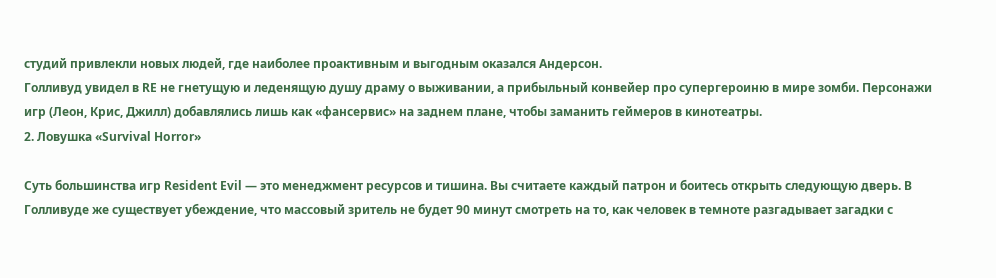студий привлекли новых людей, где наиболее проактивным и выгодным оказался Андерсон.
Голливуд увидел в RE не гнетущую и леденящую душу драму о выживании, а прибыльный конвейер про супергероиню в мире зомби. Персонажи игр (Леон, Крис, Джилл) добавлялись лишь как «фансервис» на заднем плане, чтобы заманить геймеров в кинотеатры.
2. Ловушка «Survival Horror»

Суть большинства игр Resident Evil — это менеджмент ресурсов и тишина. Вы считаете каждый патрон и боитесь открыть следующую дверь. В Голливуде же существует убеждение, что массовый зритель не будет 90 минут смотреть на то, как человек в темноте разгадывает загадки с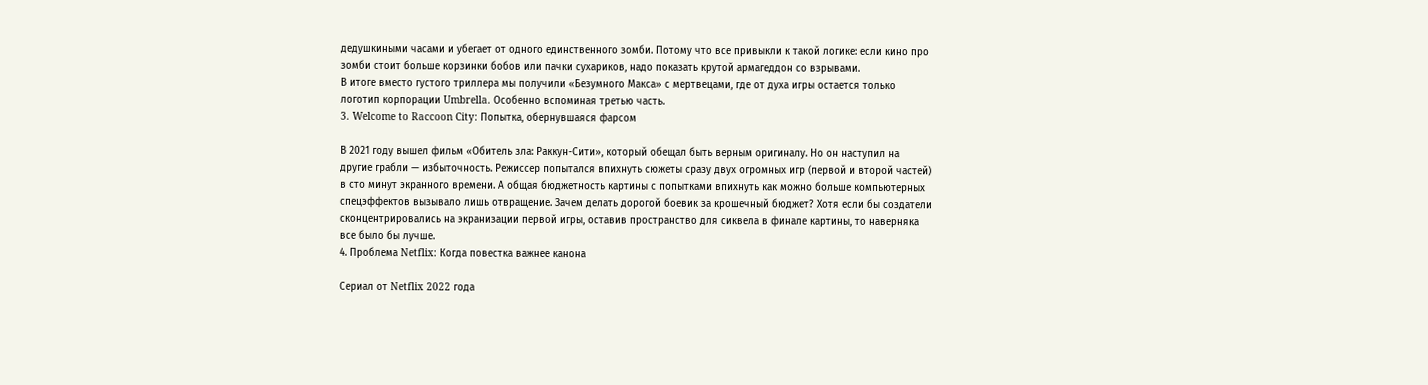дедушкиными часами и убегает от одного единственного зомби. Потому что все привыкли к такой логике: если кино про зомби стоит больше корзинки бобов или пачки сухариков, надо показать крутой армагеддон со взрывами.
В итоге вместо густого триллера мы получили «Безумного Макса» с мертвецами, где от духа игры остается только логотип корпорации Umbrella. Особенно вспоминая третью часть.
3. Welcome to Raccoon City: Попытка, обернувшаяся фарсом

В 2021 году вышел фильм «Обитель зла: Раккун-Сити», который обещал быть верным оригиналу. Но он наступил на другие грабли — избыточность. Режиссер попытался впихнуть сюжеты сразу двух огромных игр (первой и второй частей) в сто минут экранного времени. А общая бюджетность картины с попытками впихнуть как можно больше компьютерных спецэффектов вызывало лишь отвращение. Зачем делать дорогой боевик за крошечный бюджет? Хотя если бы создатели сконцентрировались на экранизации первой игры, оставив пространство для сиквела в финале картины, то наверняка все было бы лучше.
4. Проблема Netflix: Когда повестка важнее канона

Сериал от Netflix 2022 года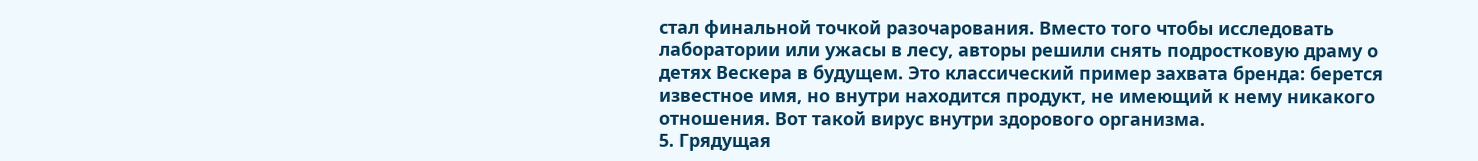стал финальной точкой разочарования. Вместо того чтобы исследовать лаборатории или ужасы в лесу, авторы решили снять подростковую драму о детях Вескера в будущем. Это классический пример захвата бренда: берется известное имя, но внутри находится продукт, не имеющий к нему никакого отношения. Вот такой вирус внутри здорового организма.
5. Грядущая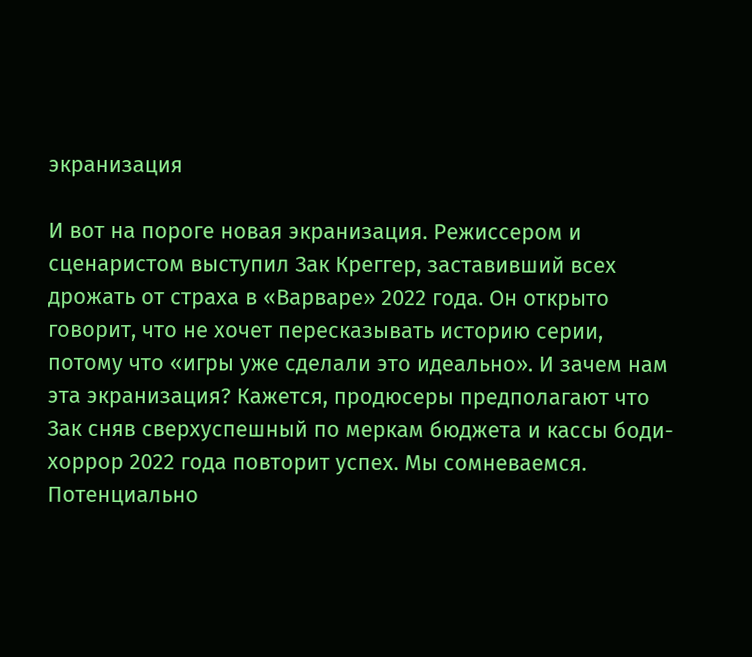экранизация

И вот на пороге новая экранизация. Режиссером и сценаристом выступил Зак Креггер, заставивший всех дрожать от страха в «Варваре» 2022 года. Он открыто говорит, что не хочет пересказывать историю серии, потому что «игры уже сделали это идеально». И зачем нам эта экранизация? Кажется, продюсеры предполагают что Зак сняв сверхуспешный по меркам бюджета и кассы боди-хоррор 2022 года повторит успех. Мы сомневаемся. Потенциально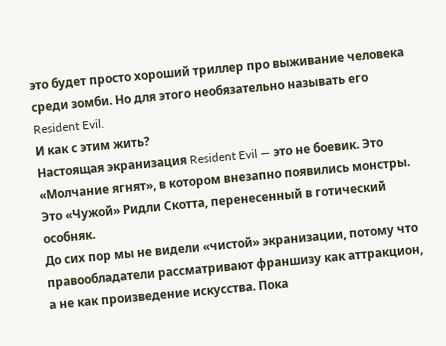это будет просто хороший триллер про выживание человека среди зомби. Но для этого необязательно называть его Resident Evil.
И как с этим жить?
Настоящая экранизация Resident Evil — это не боевик. Это «Молчание ягнят», в котором внезапно появились монстры. Это «Чужой» Ридли Скотта, перенесенный в готический особняк.
До сих пор мы не видели «чистой» экранизации, потому что правообладатели рассматривают франшизу как аттракцион, а не как произведение искусства. Пока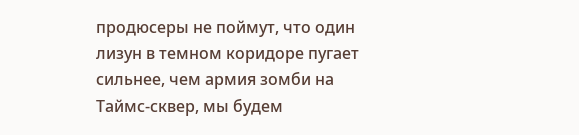продюсеры не поймут, что один лизун в темном коридоре пугает сильнее, чем армия зомби на Таймс-сквер, мы будем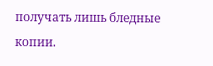получать лишь бледные копии.